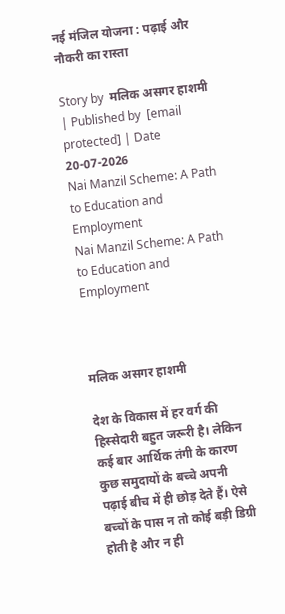नई मंजिल योजना : पढ़ाई और नौकरी का रास्ता

Story by  मलिक असगर हाशमी | Published by  [email protected] | Date 20-07-2026
Nai Manzil Scheme: A Path to Education and Employment
Nai Manzil Scheme: A Path to Education and Employment



मलिक असगर हाशमी

देश के विकास में हर वर्ग की हिस्सेदारी बहुत जरूरी है। लेकिन कई बार आर्थिक तंगी के कारण कुछ समुदायों के बच्चे अपनी पढ़ाई बीच में ही छोड़ देते हैं। ऐसे बच्चों के पास न तो कोई बड़ी डिग्री होती है और न ही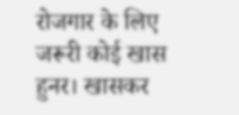रोजगार के लिए जरूरी कोई खास हुनर। खासकर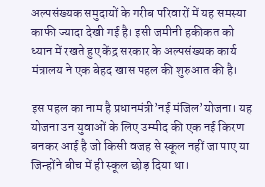अल्पसंख्यक समुदायों के गरीब परिवारों में यह समस्या काफी ज्यादा देखी गई है। इसी जमीनी हकीकत को ध्यान में रखते हुए केंद्र सरकार के अल्पसंख्यक कार्य मंत्रालय ने एक बेहद खास पहल की शुरुआत की है।

इस पहल का नाम है प्रधानमंत्री’नई मंजिल’योजना। यह योजना उन युवाओं के लिए उम्मीद की एक नई किरण बनकर आई है जो किसी वजह से स्कूल नहीं जा पाए या जिन्होंने बीच में ही स्कूल छोड़ दिया था।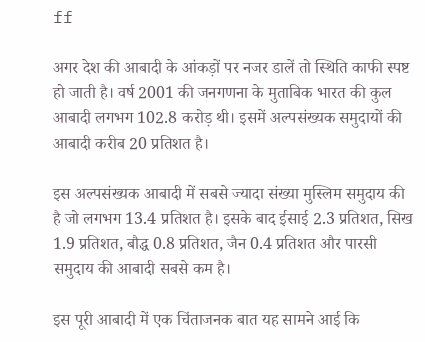ff

अगर देश की आबादी के आंकड़ों पर नजर डालें तो स्थिति काफी स्पष्ट हो जाती है। वर्ष 2001 की जनगणना के मुताबिक भारत की कुल आबादी लगभग 102.8 करोड़ थी। इसमें अल्पसंख्यक समुदायों की आबादी करीब 20 प्रतिशत है।

इस अल्पसंख्यक आबादी में सबसे ज्यादा संख्या मुस्लिम समुदाय की है जो लगभग 13.4 प्रतिशत है। इसके बाद ईसाई 2.3 प्रतिशत, सिख 1.9 प्रतिशत, बौद्ध 0.8 प्रतिशत, जैन 0.4 प्रतिशत और पारसी समुदाय की आबादी सबसे कम है।

इस पूरी आबादी में एक चिंताजनक बात यह सामने आई कि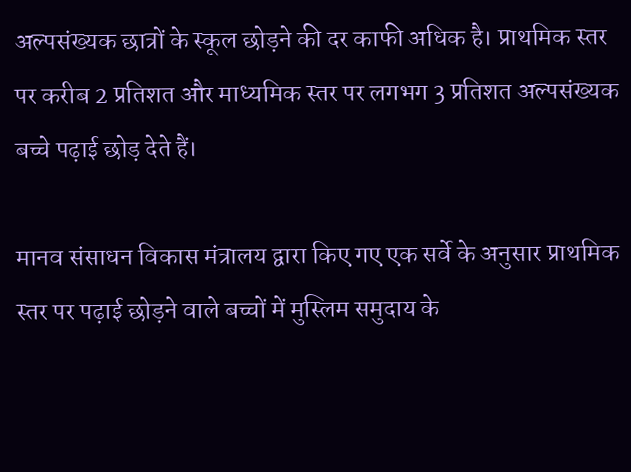अल्पसंख्यक छात्रों के स्कूल छोड़ने की दर काफी अधिक है। प्राथमिक स्तर पर करीब 2 प्रतिशत और माध्यमिक स्तर पर लगभग 3 प्रतिशत अल्पसंख्यक बच्चे पढ़ाई छोड़ देते हैं।

मानव संसाधन विकास मंत्रालय द्वारा किए गए एक सर्वे के अनुसार प्राथमिक स्तर पर पढ़ाई छोड़ने वाले बच्चों में मुस्लिम समुदाय के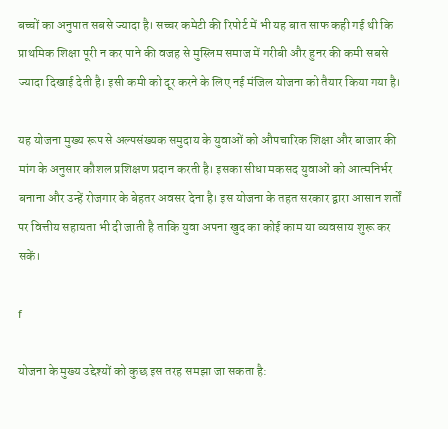बच्चों का अनुपात सबसे ज्यादा है। सच्चर कमेटी की रिपोर्ट में भी यह बात साफ कही गई थी कि प्राथमिक शिक्षा पूरी न कर पाने की वजह से मुस्लिम समाज में गरीबी और हुनर की कमी सबसे ज्यादा दिखाई देती है। इसी कमी को दूर करने के लिए नई मंजिल योजना को तैयार किया गया है।

यह योजना मुख्य रूप से अल्पसंख्यक समुदाय के युवाओं को औपचारिक शिक्षा और बाजार की मांग के अनुसार कौशल प्रशिक्षण प्रदान करती है। इसका सीधा मकसद युवाओं को आत्मनिर्भर बनाना और उन्हें रोजगार के बेहतर अवसर देना है। इस योजना के तहत सरकार द्वारा आसान शर्तों पर वित्तीय सहायता भी दी जाती है ताकि युवा अपना खुद का कोई काम या व्यवसाय शुरू कर सकें।

f

योजना के मुख्य उद्देश्यों को कुछ इस तरह समझा जा सकता है: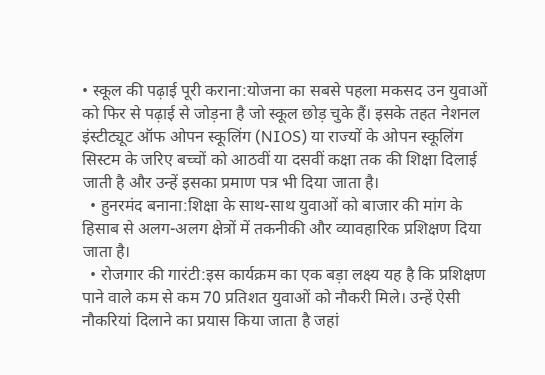• स्कूल की पढ़ाई पूरी कराना:योजना का सबसे पहला मकसद उन युवाओं को फिर से पढ़ाई से जोड़ना है जो स्कूल छोड़ चुके हैं। इसके तहत नेशनल इंस्टीट्यूट ऑफ ओपन स्कूलिंग (NIOS) या राज्यों के ओपन स्कूलिंग सिस्टम के जरिए बच्चों को आठवीं या दसवीं कक्षा तक की शिक्षा दिलाई जाती है और उन्हें इसका प्रमाण पत्र भी दिया जाता है।
  • हुनरमंद बनाना:शिक्षा के साथ-साथ युवाओं को बाजार की मांग के हिसाब से अलग-अलग क्षेत्रों में तकनीकी और व्यावहारिक प्रशिक्षण दिया जाता है।
  • रोजगार की गारंटी:इस कार्यक्रम का एक बड़ा लक्ष्य यह है कि प्रशिक्षण पाने वाले कम से कम 70 प्रतिशत युवाओं को नौकरी मिले। उन्हें ऐसी नौकरियां दिलाने का प्रयास किया जाता है जहां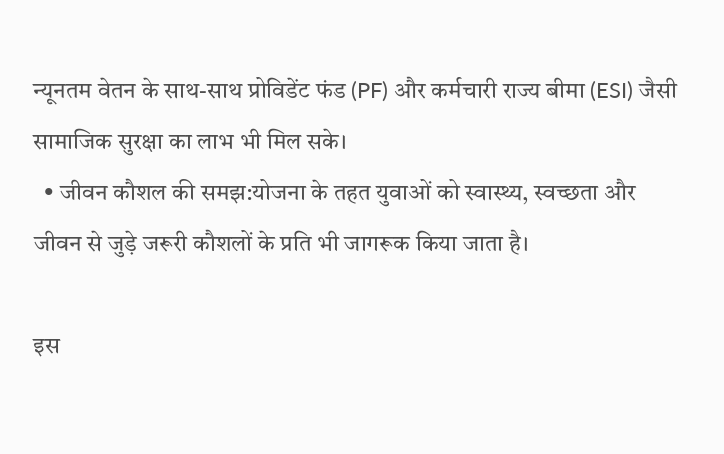न्यूनतम वेतन के साथ-साथ प्रोविडेंट फंड (PF) और कर्मचारी राज्य बीमा (ESI) जैसी सामाजिक सुरक्षा का लाभ भी मिल सके।
  • जीवन कौशल की समझ:योजना के तहत युवाओं को स्वास्थ्य, स्वच्छता और जीवन से जुड़े जरूरी कौशलों के प्रति भी जागरूक किया जाता है।

इस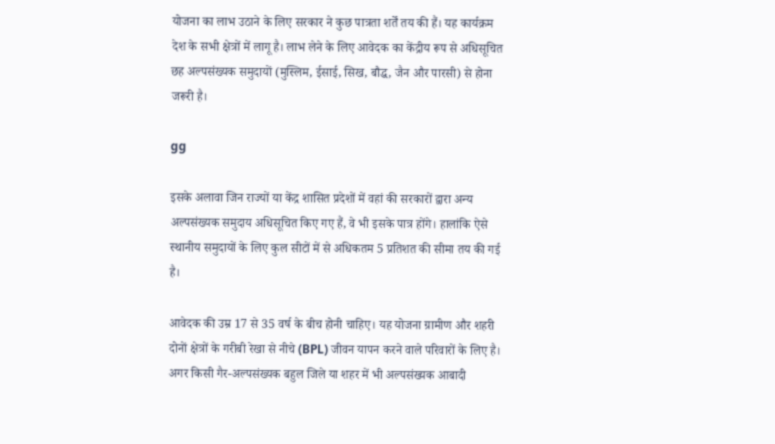योजना का लाभ उठाने के लिए सरकार ने कुछ पात्रता शर्तें तय की हैं। यह कार्यक्रम देश के सभी क्षेत्रों में लागू है। लाभ लेने के लिए आवेदक का केंद्रीय रूप से अधिसूचित छह अल्पसंख्यक समुदायों (मुस्लिम, ईसाई, सिख, बौद्ध, जैन और पारसी) से होना जरूरी है।

gg

इसके अलावा जिन राज्यों या केंद्र शासित प्रदेशों में वहां की सरकारों द्वारा अन्य अल्पसंख्यक समुदाय अधिसूचित किए गए हैं, वे भी इसके पात्र होंगे। हालांकि ऐसे स्थानीय समुदायों के लिए कुल सीटों में से अधिकतम 5 प्रतिशत की सीमा तय की गई है।

आवेदक की उम्र 17 से 35 वर्ष के बीच होनी चाहिए। यह योजना ग्रामीण और शहरी दोनों क्षेत्रों के गरीबी रेखा से नीचे (BPL) जीवन यापन करने वाले परिवारों के लिए है। अगर किसी गैर-अल्पसंख्यक बहुल जिले या शहर में भी अल्पसंख्यक आबादी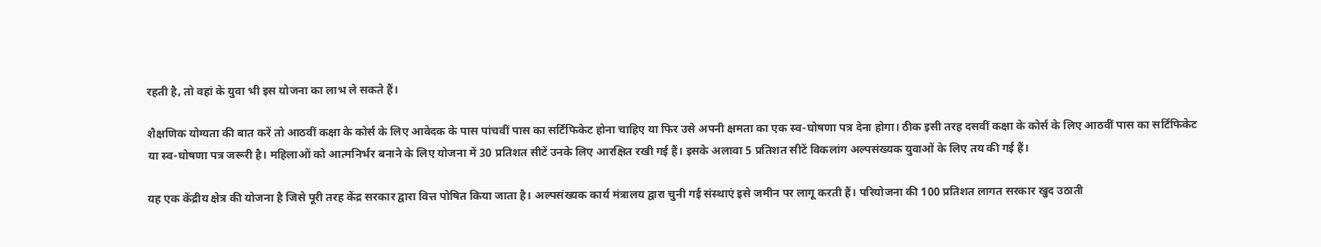रहती है, तो वहां के युवा भी इस योजना का लाभ ले सकते हैं।

शैक्षणिक योग्यता की बात करें तो आठवीं कक्षा के कोर्स के लिए आवेदक के पास पांचवीं पास का सर्टिफिकेट होना चाहिए या फिर उसे अपनी क्षमता का एक स्व-घोषणा पत्र देना होगा। ठीक इसी तरह दसवीं कक्षा के कोर्स के लिए आठवीं पास का सर्टिफिकेट या स्व-घोषणा पत्र जरूरी है। महिलाओं को आत्मनिर्भर बनाने के लिए योजना में 30 प्रतिशत सीटें उनके लिए आरक्षित रखी गई हैं। इसके अलावा 5 प्रतिशत सीटें विकलांग अल्पसंख्यक युवाओं के लिए तय की गई हैं।

यह एक केंद्रीय क्षेत्र की योजना है जिसे पूरी तरह केंद्र सरकार द्वारा वित्त पोषित किया जाता है। अल्पसंख्यक कार्य मंत्रालय द्वारा चुनी गई संस्थाएं इसे जमीन पर लागू करती हैं। परियोजना की 100 प्रतिशत लागत सरकार खुद उठाती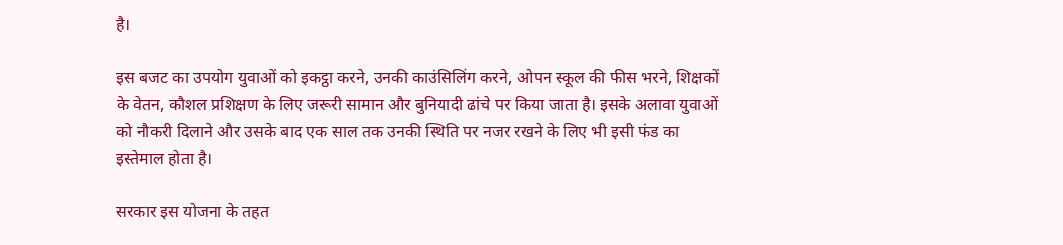है।

इस बजट का उपयोग युवाओं को इकट्ठा करने, उनकी काउंसिलिंग करने, ओपन स्कूल की फीस भरने, शिक्षकों के वेतन, कौशल प्रशिक्षण के लिए जरूरी सामान और बुनियादी ढांचे पर किया जाता है। इसके अलावा युवाओं को नौकरी दिलाने और उसके बाद एक साल तक उनकी स्थिति पर नजर रखने के लिए भी इसी फंड का इस्तेमाल होता है।

सरकार इस योजना के तहत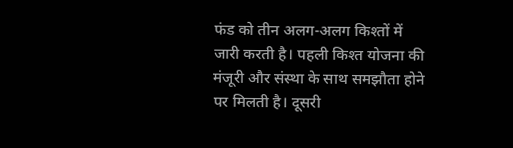फंड को तीन अलग-अलग किश्तों में जारी करती है। पहली किश्त योजना की मंजूरी और संस्था के साथ समझौता होने पर मिलती है। दूसरी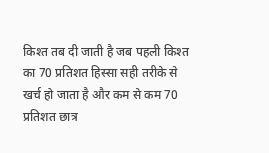किश्त तब दी जाती है जब पहली किश्त का 70 प्रतिशत हिस्सा सही तरीके से खर्च हो जाता है और कम से कम 70 प्रतिशत छात्र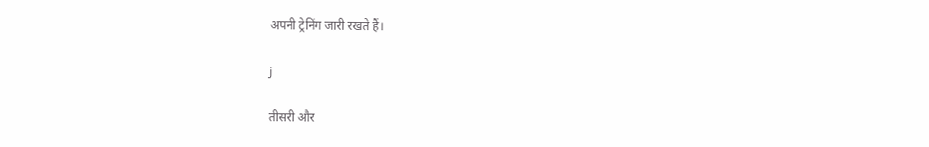अपनी ट्रेनिंग जारी रखते हैं।

j

तीसरी और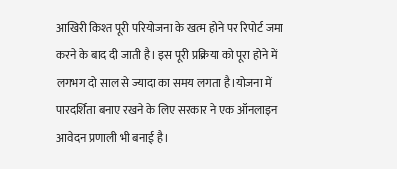आखिरी किश्त पूरी परियोजना के खत्म होने पर रिपोर्ट जमा करने के बाद दी जाती है। इस पूरी प्रक्रिया को पूरा होने में लगभग दो साल से ज्यादा का समय लगता है।योजना में पारदर्शिता बनाए रखने के लिए सरकार ने एक ऑनलाइन आवेदन प्रणाली भी बनाई है।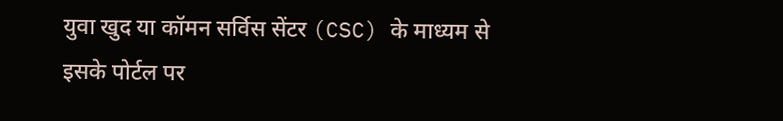युवा खुद या कॉमन सर्विस सेंटर (CSC) के माध्यम से इसके पोर्टल पर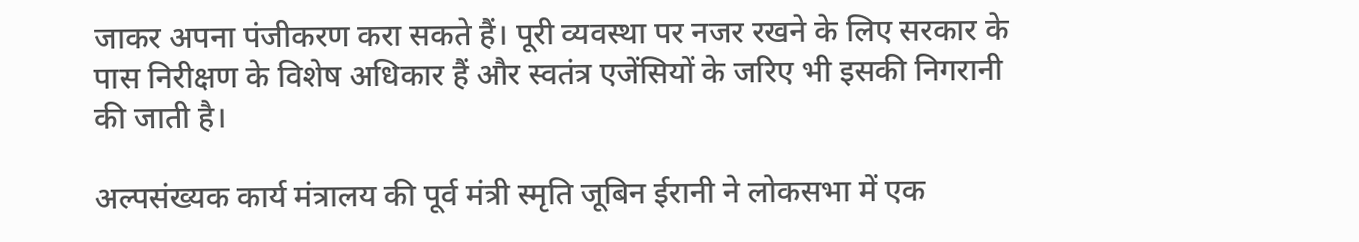जाकर अपना पंजीकरण करा सकते हैं। पूरी व्यवस्था पर नजर रखने के लिए सरकार के पास निरीक्षण के विशेष अधिकार हैं और स्वतंत्र एजेंसियों के जरिए भी इसकी निगरानी की जाती है।

अल्पसंख्यक कार्य मंत्रालय की पूर्व मंत्री स्मृति जूबिन ईरानी ने लोकसभा में एक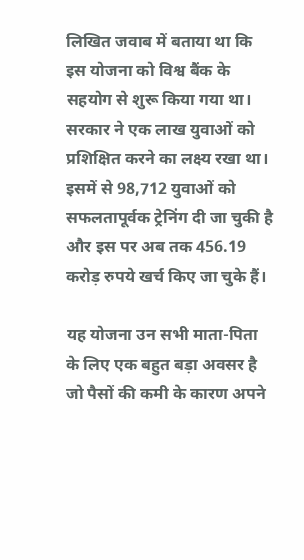लिखित जवाब में बताया था कि इस योजना को विश्व बैंक के सहयोग से शुरू किया गया था। सरकार ने एक लाख युवाओं को प्रशिक्षित करने का लक्ष्य रखा था। इसमें से 98,712 युवाओं को सफलतापूर्वक ट्रेनिंग दी जा चुकी है और इस पर अब तक 456.19 करोड़ रुपये खर्च किए जा चुके हैं।

यह योजना उन सभी माता-पिता के लिए एक बहुत बड़ा अवसर है जो पैसों की कमी के कारण अपने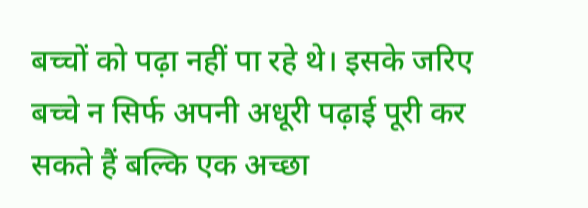बच्चों को पढ़ा नहीं पा रहे थे। इसके जरिए बच्चे न सिर्फ अपनी अधूरी पढ़ाई पूरी कर सकते हैं बल्कि एक अच्छा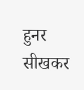हुनर सीखकर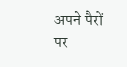अपने पैरों पर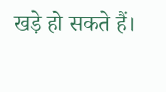खड़े हो सकते हैं।